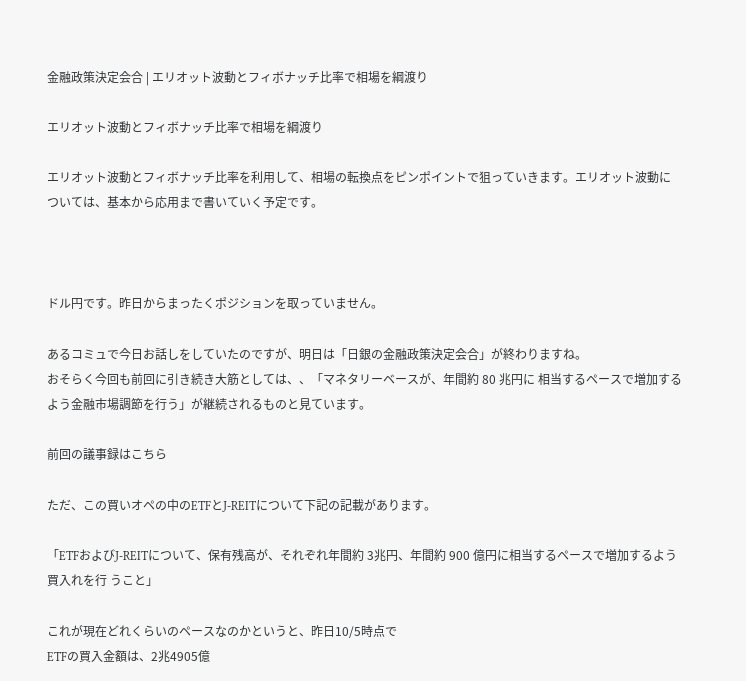金融政策決定会合 | エリオット波動とフィボナッチ比率で相場を綱渡り

エリオット波動とフィボナッチ比率で相場を綱渡り

エリオット波動とフィボナッチ比率を利用して、相場の転換点をピンポイントで狙っていきます。エリオット波動については、基本から応用まで書いていく予定です。



ドル円です。昨日からまったくポジションを取っていません。

あるコミュで今日お話しをしていたのですが、明日は「日銀の金融政策決定会合」が終わりますね。
おそらく今回も前回に引き続き大筋としては、、「マネタリーベースが、年間約 80 兆円に 相当するペースで増加するよう金融市場調節を行う」が継続されるものと見ています。

前回の議事録はこちら

ただ、この買いオペの中のETFとJ-REITについて下記の記載があります。

「ETFおよびJ-REITについて、保有残高が、それぞれ年間約 3兆円、年間約 900 億円に相当するペースで増加するよう買入れを行 うこと」

これが現在どれくらいのペースなのかというと、昨日10/5時点で
ETFの買入金額は、2兆4905億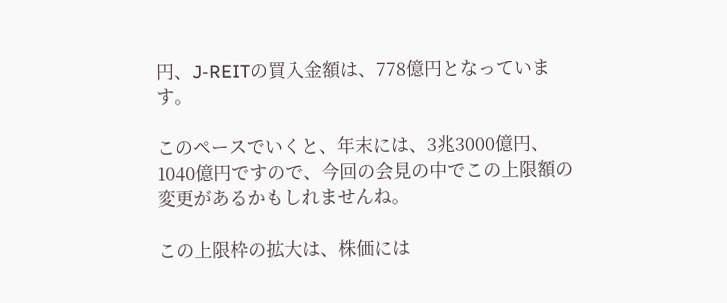円、J-REITの買入金額は、778億円となっています。

このペースでいくと、年末には、3兆3000億円、1040億円ですので、今回の会見の中でこの上限額の変更があるかもしれませんね。

この上限枠の拡大は、株価には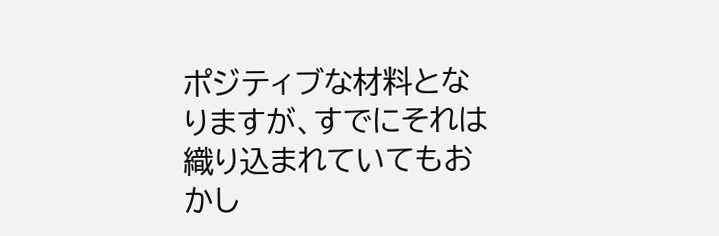ポジティブな材料となりますが、すでにそれは織り込まれていてもおかし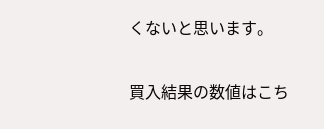くないと思います。

買入結果の数値はこち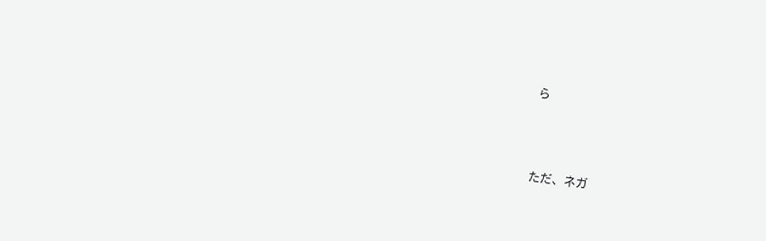ら



ただ、ネガ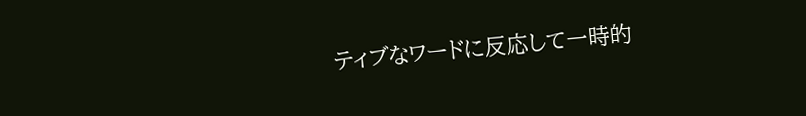ティブなワードに反応して一時的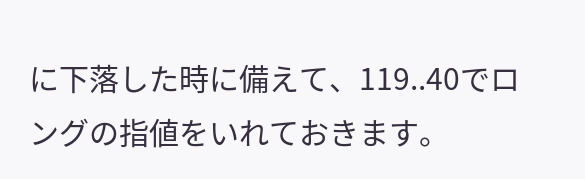に下落した時に備えて、119..40でロングの指値をいれておきます。